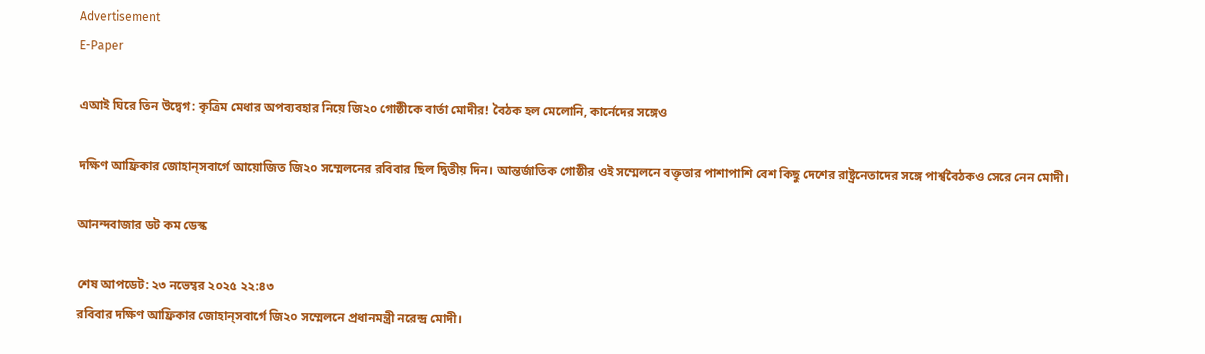Advertisement
E-Paper

এআই ঘিরে তিন উদ্বেগ: কৃত্রিম মেধার অপব্যবহার নিয়ে জি২০ গোষ্ঠীকে বার্তা মোদীর! বৈঠক হল মেলোনি, কার্নেদের সঙ্গেও

দক্ষিণ আফ্রিকার জোহান্‌সবার্গে আয়োজিত জি২০ সম্মেলনের রবিবার ছিল দ্বিতীয় দিন। আন্তর্জাতিক গোষ্ঠীর ওই সম্মেলনে বক্তৃতার পাশাপাশি বেশ কিছু দেশের রাষ্ট্রনেতাদের সঙ্গে পার্শ্ববৈঠকও সেরে নেন মোদী।

আনন্দবাজার ডট কম ডেস্ক

শেষ আপডেট: ২৩ নভেম্বর ২০২৫ ২২:৪৩
রবিবার দক্ষিণ আফ্রিকার জোহান্‌সবার্গে জি২০ সম্মেলনে প্রধানমন্ত্রী নরেন্দ্র মোদী।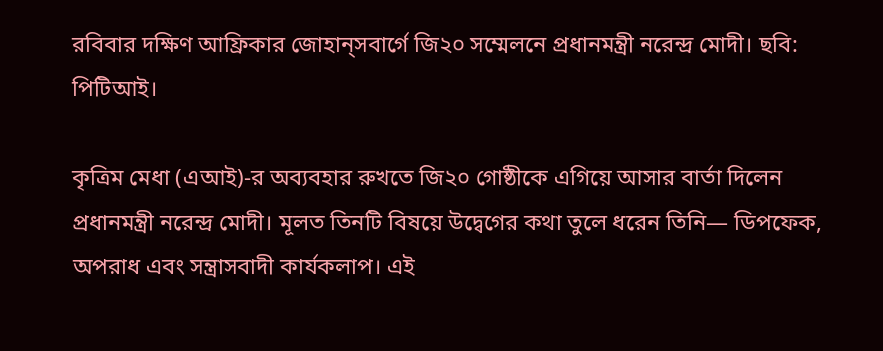রবিবার দক্ষিণ আফ্রিকার জোহান্‌সবার্গে জি২০ সম্মেলনে প্রধানমন্ত্রী নরেন্দ্র মোদী। ছবি: পিটিআই।

কৃত্রিম মেধা (এআই)-র অব্যবহার রুখতে জি২০ গোষ্ঠীকে এগিয়ে আসার বার্তা দিলেন প্রধানমন্ত্রী নরেন্দ্র মোদী। মূলত তিনটি বিষয়ে উদ্বেগের কথা তুলে ধরেন তিনি— ডিপফেক, অপরাধ এবং সন্ত্রাসবাদী কার্যকলাপ। এই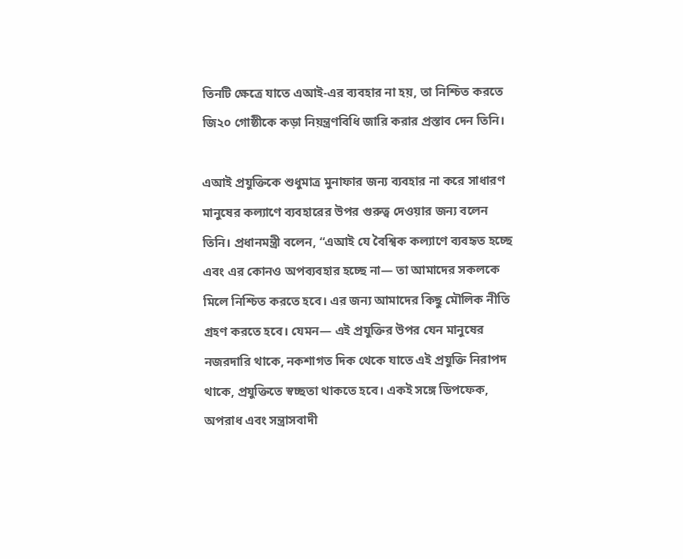তিনটি ক্ষেত্রে যাতে এআই-এর ব্যবহার না হয়, তা নিশ্চিত করতে জি২০ গোষ্ঠীকে কড়া নিয়ন্ত্রণবিধি জারি করার প্রস্তাব দেন তিনি।

এআই প্রযুক্তিকে শুধুমাত্র মুনাফার জন্য ব্যবহার না করে সাধারণ মানুষের কল্যাণে ব্যবহারের উপর গুরুত্ব দেওয়ার জন্য বলেন তিনি। প্রধানমন্ত্রী বলেন, “এআই যে বৈশ্বিক কল্যাণে ব্যবহৃত হচ্ছে এবং এর কোনও অপব্যবহার হচ্ছে না— তা আমাদের সকলকে মিলে নিশ্চিত করতে হবে। এর জন্য আমাদের কিছু মৌলিক নীতি গ্রহণ করতে হবে। যেমন— এই প্রযুক্তির উপর যেন মানুষের নজরদারি থাকে, নকশাগত দিক থেকে যাতে এই প্রযুক্তি নিরাপদ থাকে, প্রযুক্তিতে স্বচ্ছতা থাকতে হবে। একই সঙ্গে ডিপফেক, অপরাধ এবং সন্ত্রাসবাদী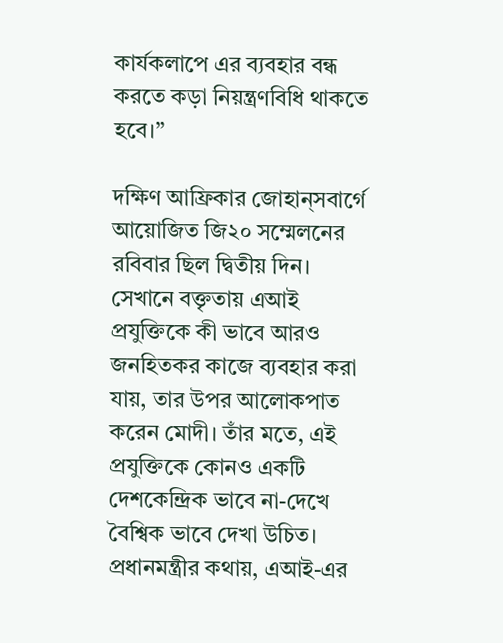কার্যকলাপে এর ব্যবহার বন্ধ করতে কড়া নিয়ন্ত্রণবিধি থাকতে হবে।”

দক্ষিণ আফ্রিকার জোহান্‌সবার্গে আয়োজিত জি২০ সম্মেলনের রবিবার ছিল দ্বিতীয় দিন। সেখানে বক্তৃতায় এআই প্রযুক্তিকে কী ভাবে আরও জনহিতকর কাজে ব্যবহার করা যায়, তার উপর আলোকপাত করেন মোদী। তাঁর মতে, এই প্রযুক্তিকে কোনও একটি দেশকেন্দ্রিক ভাবে না-দেখে বৈশ্বিক ভাবে দেখা উচিত। প্রধানমন্ত্রীর কথায়, এআই-এর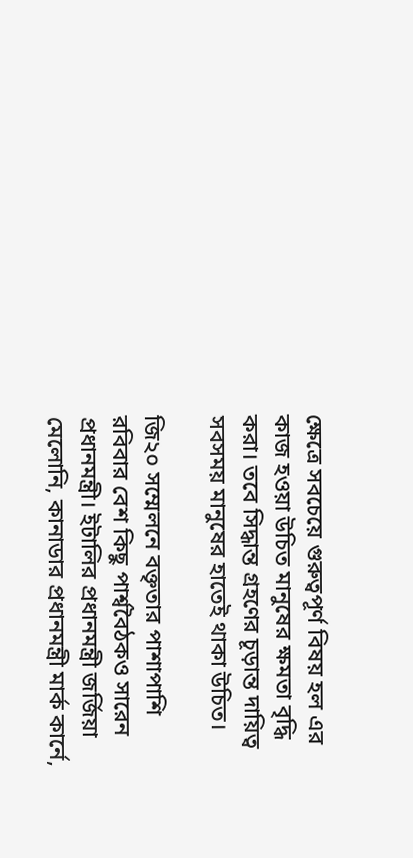ক্ষেত্রে সবচেয়ে গুরুত্বপূর্ণ বিষয় হল এর কাজ হওয়া উচিত মানুষের ক্ষমতা বৃদ্ধি করা। তবে সিদ্ধান্ত গ্রহণের চূড়ান্ত দায়িত্ব সবসময় মানুষের হাতেই থাকা উচিত।

জি২০ সম্মেলনে বক্তৃতার পাশাপাশি রবিবার বেশ কিছু পার্শ্ববৈঠকও সারেন প্রধানমন্ত্রী। ইটালির প্রধানমন্ত্রী জর্জিয়া মেলোনি, কানাডার প্রধানমন্ত্রী মার্ক কার্নে,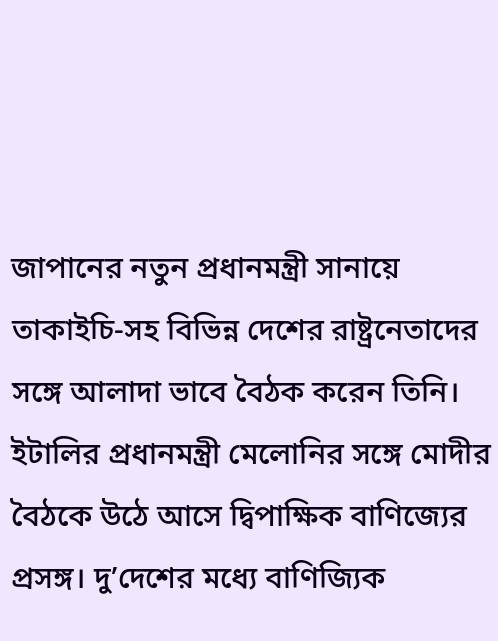জাপানের নতুন প্রধানমন্ত্রী সানায়ে তাকাইচি-সহ বিভিন্ন দেশের রাষ্ট্রনেতাদের সঙ্গে আলাদা ভাবে বৈঠক করেন তিনি। ইটালির প্রধানমন্ত্রী মেলোনির সঙ্গে মোদীর বৈঠকে উঠে আসে দ্বিপাক্ষিক বাণিজ্যের প্রসঙ্গ। দু’দেশের মধ্যে বাণিজ্যিক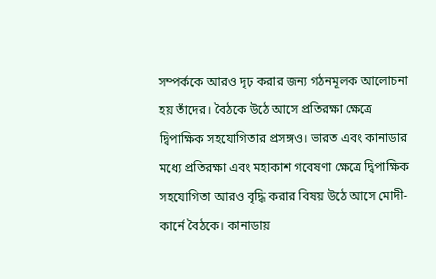সম্পর্ককে আরও দৃঢ় করার জন্য গঠনমূলক আলোচনা হয় তাঁদের। বৈঠকে উঠে আসে প্রতিরক্ষা ক্ষেত্রে দ্বিপাক্ষিক সহযোগিতার প্রসঙ্গও। ভারত এবং কানাডার মধ্যে প্রতিরক্ষা এবং মহাকাশ গবেষণা ক্ষেত্রে দ্বিপাক্ষিক সহযোগিতা আরও বৃদ্ধি করার বিষয় উঠে আসে মোদী-কার্নে বৈঠকে। কানাডায়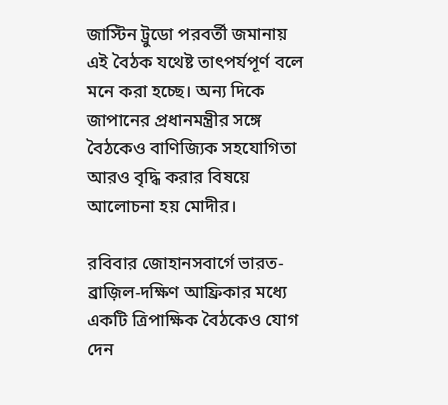জাস্টিন ট্রুডো পরবর্তী জমানায় এই বৈঠক যথেষ্ট তাৎপর্যপূর্ণ বলে মনে করা হচ্ছে। অন্য দিকে জাপানের প্রধানমন্ত্রীর সঙ্গে বৈঠকেও বাণিজ্যিক সহযোগিতা আরও বৃদ্ধি করার বিষয়ে আলোচনা হয় মোদীর।

রবিবার জোহানসবার্গে ভারত-ব্রাজ়িল-দক্ষিণ আফ্রিকার মধ্যে একটি ত্রিপাক্ষিক বৈঠকেও যোগ দেন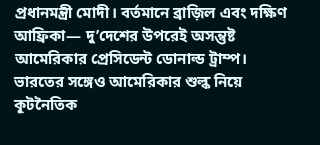প্রধানমন্ত্রী মোদী। বর্তমানে ব্রাজ়িল এবং দক্ষিণ আফ্রিকা— দু’দেশের উপরেই অসন্তুষ্ট আমেরিকার প্রেসিডেন্ট ডোনাল্ড ট্রাম্প। ভারতের সঙ্গেও আমেরিকার শুল্ক নিয়ে কূটনৈতিক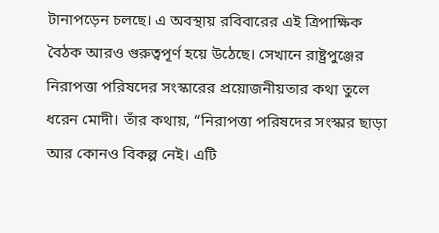টানাপড়েন চলছে। এ অবস্থায় রবিবারের এই ত্রিপাক্ষিক বৈঠক আরও গুরুত্বপূর্ণ হয়ে উঠেছে। সেখানে রাষ্ট্রপুঞ্জের নিরাপত্তা পরিষদের সংস্কারের প্রয়োজনীয়তার কথা তুলে ধরেন মোদী। তাঁর কথায়, “নিরাপত্তা পরিষদের সংস্কার ছাড়া আর কোনও বিকল্প নেই। এটি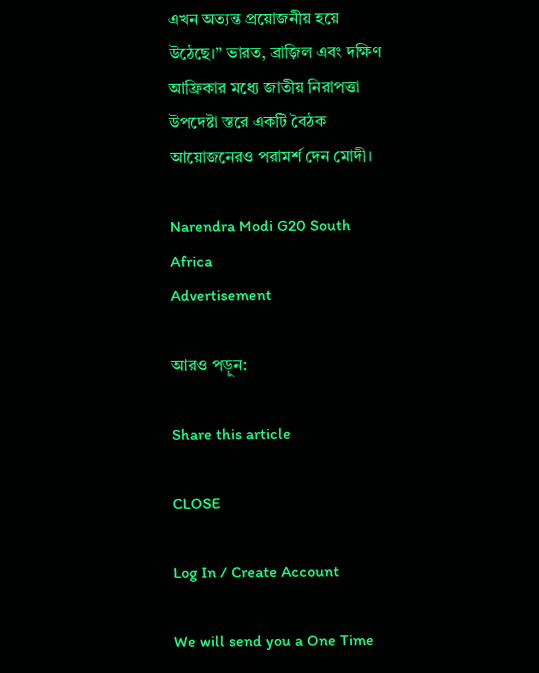এখন অত্যন্ত প্রয়োজনীয় হয়ে উঠেছে।” ভারত, ব্রাজ়িল এবং দক্ষিণ আফ্রিকার মধ্যে জাতীয় নিরাপত্তা উপদেষ্টা স্তরে একটি বৈঠক আয়োজনেরও পরামর্শ দেন মোদী।

Narendra Modi G20 South Africa
Advertisement

আরও পড়ুন:

Share this article

CLOSE

Log In / Create Account

We will send you a One Time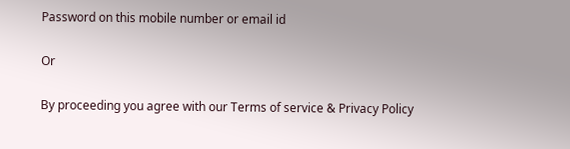Password on this mobile number or email id

Or

By proceeding you agree with our Terms of service & Privacy Policy